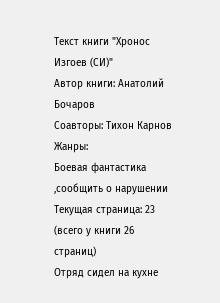Текст книги "Хронос Изгоев (СИ)"
Автор книги: Анатолий Бочаров
Соавторы: Тихон Карнов
Жанры:
Боевая фантастика
,сообщить о нарушении
Текущая страница: 23 (всего у книги 26 страниц)
Отряд сидел на кухне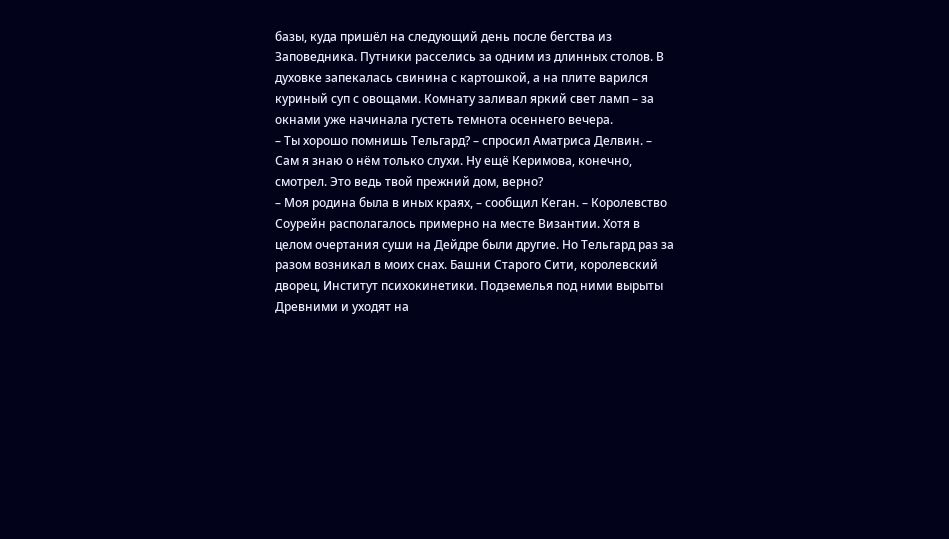базы, куда пришёл на следующий день после бегства из Заповедника. Путники расселись за одним из длинных столов. В духовке запекалась свинина с картошкой, а на плите варился куриный суп с овощами. Комнату заливал яркий свет ламп – за окнами уже начинала густеть темнота осеннего вечера.
– Ты хорошо помнишь Тельгард? – спросил Аматриса Делвин. – Сам я знаю о нём только слухи. Ну ещё Керимова, конечно, смотрел. Это ведь твой прежний дом, верно?
– Моя родина была в иных краях, – сообщил Кеган. – Королевство Соурейн располагалось примерно на месте Византии. Хотя в целом очертания суши на Дейдре были другие. Но Тельгард раз за разом возникал в моих снах. Башни Старого Сити, королевский дворец, Институт психокинетики. Подземелья под ними вырыты Древними и уходят на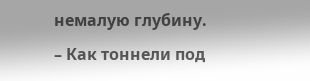немалую глубину.
– Как тоннели под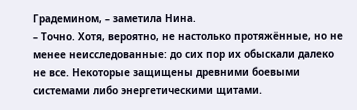Градемином, – заметила Нина.
– Точно. Хотя, вероятно, не настолько протяжённые, но не менее неисследованные: до сих пор их обыскали далеко не все. Некоторые защищены древними боевыми системами либо энергетическими щитами.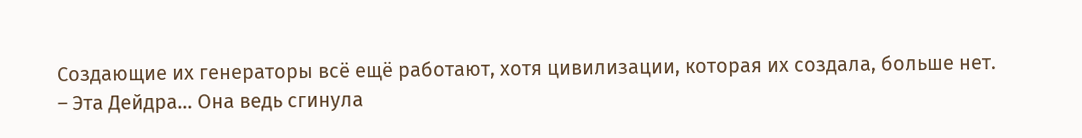Создающие их генераторы всё ещё работают, хотя цивилизации, которая их создала, больше нет.
– Эта Дейдра… Она ведь сгинула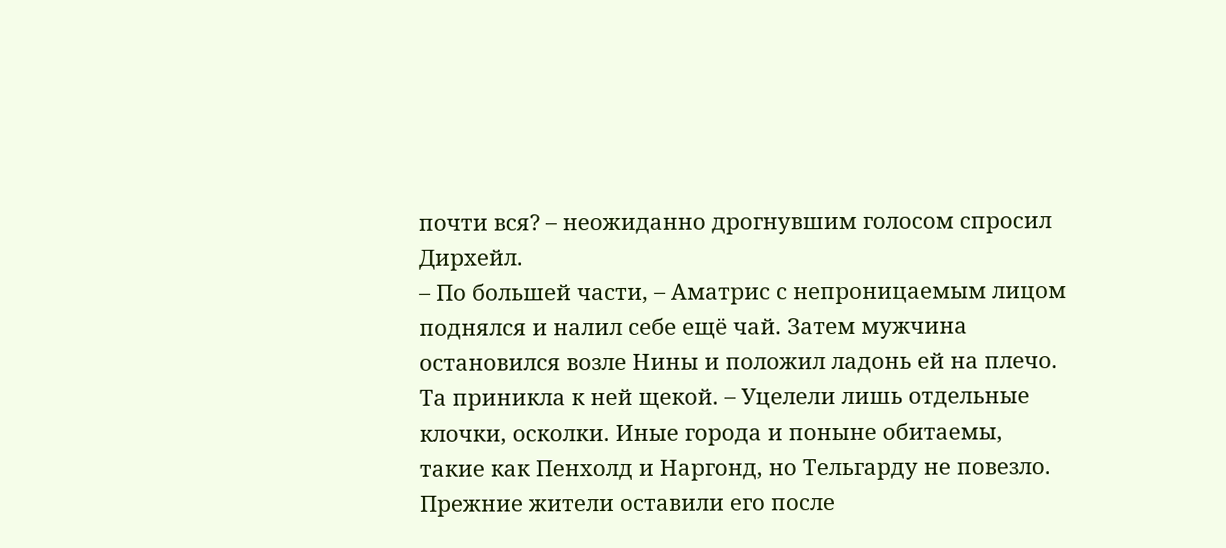почти вся? – неожиданно дрогнувшим голосом спросил Дирхейл.
– По большей части, – Аматрис с непроницаемым лицом поднялся и налил себе ещё чай. Затем мужчина остановился возле Нины и положил ладонь ей на плечо. Та приникла к ней щекой. – Уцелели лишь отдельные клочки, осколки. Иные города и поныне обитаемы, такие как Пенхолд и Наргонд, но Тельгарду не повезло. Прежние жители оставили его после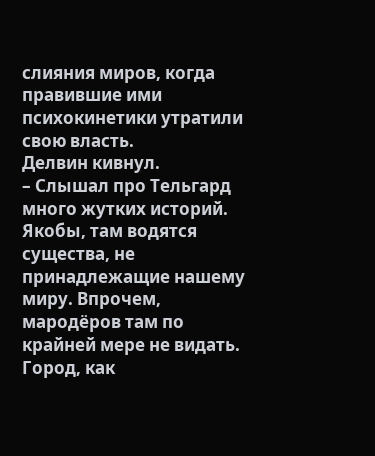слияния миров, когда правившие ими психокинетики утратили свою власть.
Делвин кивнул.
– Слышал про Тельгард много жутких историй. Якобы, там водятся существа, не принадлежащие нашему миру. Впрочем, мародёров там по крайней мере не видать. Город, как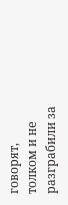говорят, толком и не разграбили за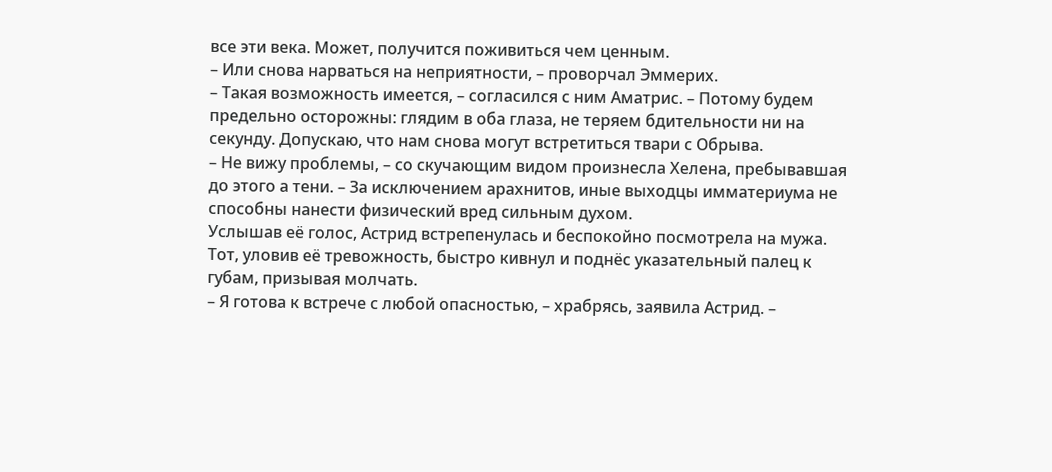все эти века. Может, получится поживиться чем ценным.
– Или снова нарваться на неприятности, – проворчал Эммерих.
– Такая возможность имеется, – согласился с ним Аматрис. – Потому будем предельно осторожны: глядим в оба глаза, не теряем бдительности ни на секунду. Допускаю, что нам снова могут встретиться твари с Обрыва.
– Не вижу проблемы, – со скучающим видом произнесла Хелена, пребывавшая до этого а тени. – За исключением арахнитов, иные выходцы имматериума не способны нанести физический вред сильным духом.
Услышав её голос, Астрид встрепенулась и беспокойно посмотрела на мужа. Тот, уловив её тревожность, быстро кивнул и поднёс указательный палец к губам, призывая молчать.
– Я готова к встрече с любой опасностью, – храбрясь, заявила Астрид. –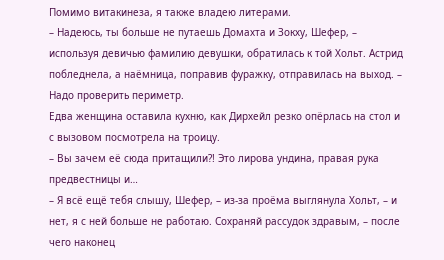Помимо витакинеза, я также владею литерами.
– Надеюсь, ты больше не путаешь Домахта и Зокху, Шефер, – используя девичью фамилию девушки, обратилась к той Хольт. Астрид побледнела, а наёмница, поправив фуражку, отправилась на выход. – Надо проверить периметр.
Едва женщина оставила кухню, как Дирхейл резко опёрлась на стол и с вызовом посмотрела на троицу.
– Вы зачем её сюда притащили?! Это лирова ундина, правая рука предвестницы и…
– Я всё ещё тебя слышу, Шефер, – из-за проёма выглянула Хольт, – и нет, я с ней больше не работаю. Сохраняй рассудок здравым, – после чего наконец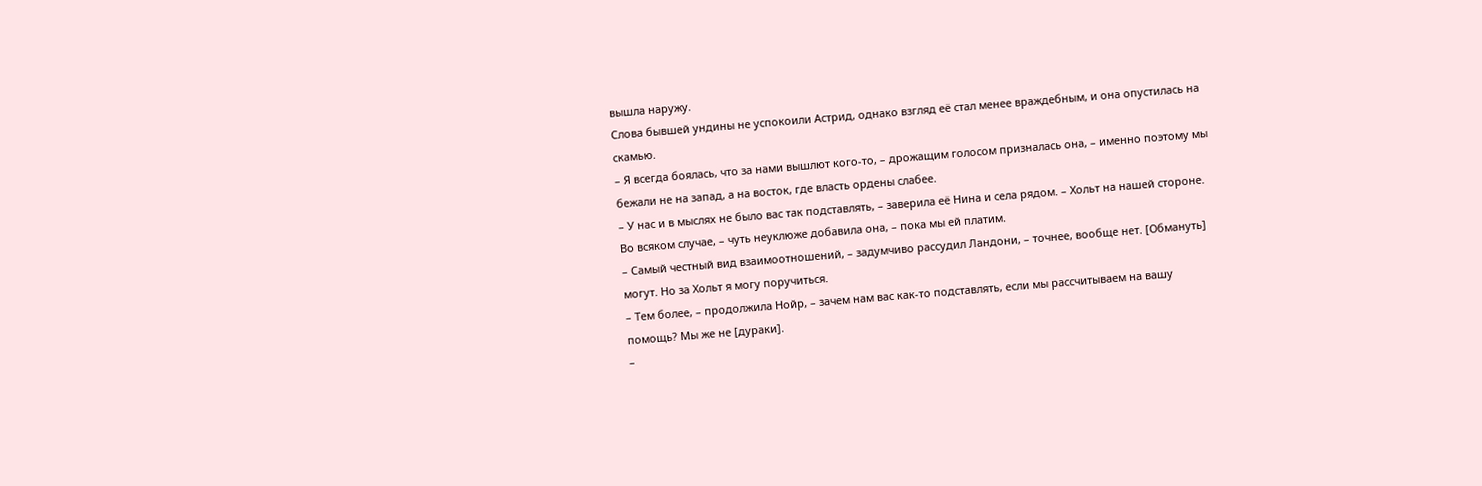вышла наружу.
Слова бывшей ундины не успокоили Астрид, однако взгляд её стал менее враждебным, и она опустилась на скамью.
– Я всегда боялась, что за нами вышлют кого-то, – дрожащим голосом призналась она, – именно поэтому мы бежали не на запад, а на восток, где власть ордены слабее.
– У нас и в мыслях не было вас так подставлять, – заверила её Нина и села рядом. – Хольт на нашей стороне. Во всяком случае, – чуть неуклюже добавила она, – пока мы ей платим.
– Самый честный вид взаимоотношений, – задумчиво рассудил Ландони, – точнее, вообще нет. [Обмануть] могут. Но за Хольт я могу поручиться.
– Тем более, – продолжила Нойр, – зачем нам вас как-то подставлять, если мы рассчитываем на вашу помощь? Мы же не [дураки].
–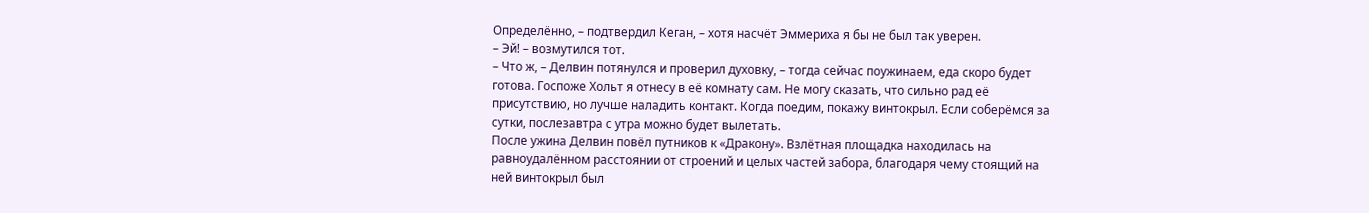Определённо, – подтвердил Кеган, – хотя насчёт Эммериха я бы не был так уверен.
– Эй! – возмутился тот.
– Что ж, – Делвин потянулся и проверил духовку, – тогда сейчас поужинаем, еда скоро будет готова. Госпоже Хольт я отнесу в её комнату сам. Не могу сказать, что сильно рад её присутствию, но лучше наладить контакт. Когда поедим, покажу винтокрыл. Если соберёмся за сутки, послезавтра с утра можно будет вылетать.
После ужина Делвин повёл путников к «Дракону». Взлётная площадка находилась на равноудалённом расстоянии от строений и целых частей забора, благодаря чему стоящий на ней винтокрыл был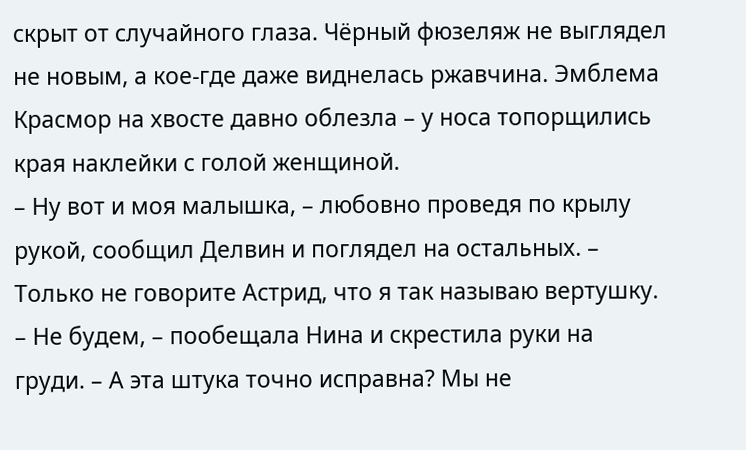скрыт от случайного глаза. Чёрный фюзеляж не выглядел не новым, а кое-где даже виднелась ржавчина. Эмблема Красмор на хвосте давно облезла – у носа топорщились края наклейки с голой женщиной.
– Ну вот и моя малышка, – любовно проведя по крылу рукой, сообщил Делвин и поглядел на остальных. – Только не говорите Астрид, что я так называю вертушку.
– Не будем, – пообещала Нина и скрестила руки на груди. – А эта штука точно исправна? Мы не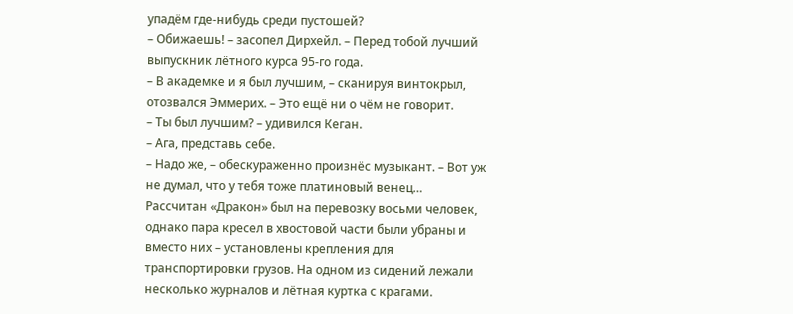упадём где-нибудь среди пустошей?
– Обижаешь! – засопел Дирхейл. – Перед тобой лучший выпускник лётного курса 95-го года.
– В академке и я был лучшим, – сканируя винтокрыл, отозвался Эммерих. – Это ещё ни о чём не говорит.
– Ты был лучшим? – удивился Кеган.
– Ага, представь себе.
– Надо же, – обескураженно произнёс музыкант. – Вот уж не думал, что у тебя тоже платиновый венец…
Рассчитан «Дракон» был на перевозку восьми человек, однако пара кресел в хвостовой части были убраны и вместо них – установлены крепления для транспортировки грузов. На одном из сидений лежали несколько журналов и лётная куртка с крагами.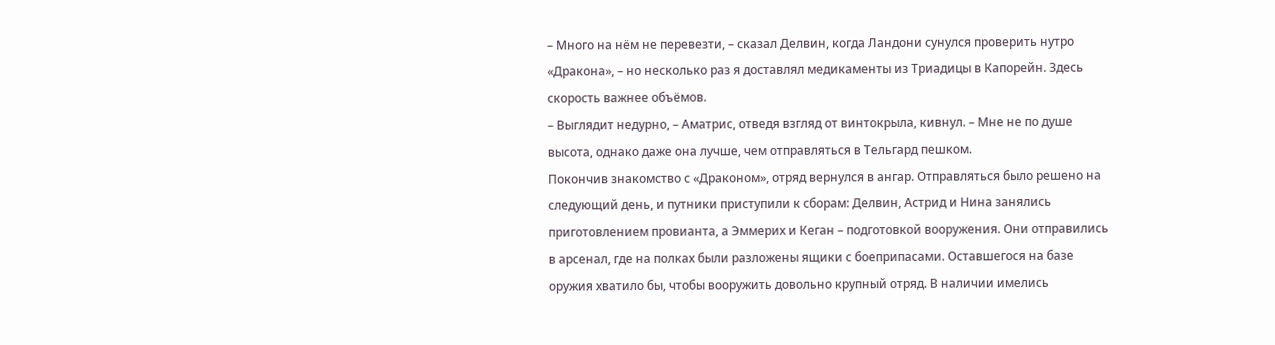– Много на нём не перевезти, – сказал Делвин, когда Ландони сунулся проверить нутро «Дракона», – но несколько раз я доставлял медикаменты из Триадицы в Капорейн. Здесь скорость важнее объёмов.
– Выглядит недурно, – Аматрис, отведя взгляд от винтокрыла, кивнул. – Мне не по душе высота, однако даже она лучше, чем отправляться в Тельгард пешком.
Покончив знакомство с «Драконом», отряд вернулся в ангар. Отправляться было решено на следующий день, и путники приступили к сборам: Делвин, Астрид и Нина занялись приготовлением провианта, а Эммерих и Кеган – подготовкой вооружения. Они отправились в арсенал, где на полках были разложены ящики с боеприпасами. Оставшегося на базе оружия хватило бы, чтобы вооружить довольно крупный отряд. В наличии имелись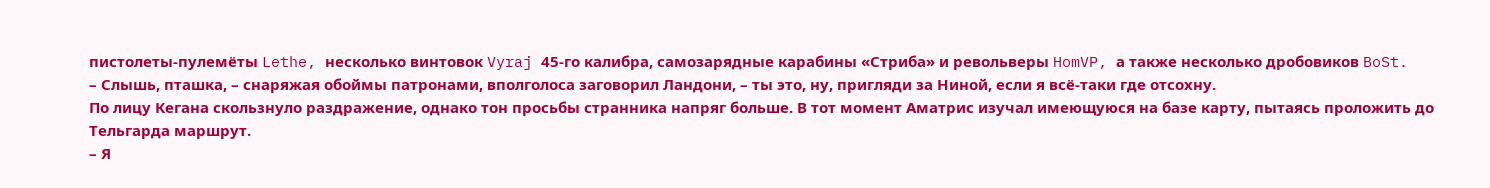пистолеты-пулемёты Lethe, несколько винтовок Vyraj 45-го калибра, самозарядные карабины «Стриба» и револьверы HomVP, а также несколько дробовиков BoSt.
– Слышь, пташка, – снаряжая обоймы патронами, вполголоса заговорил Ландони, – ты это, ну, пригляди за Ниной, если я всё-таки где отсохну.
По лицу Кегана скользнуло раздражение, однако тон просьбы странника напряг больше. В тот момент Аматрис изучал имеющуюся на базе карту, пытаясь проложить до Тельгарда маршрут.
– Я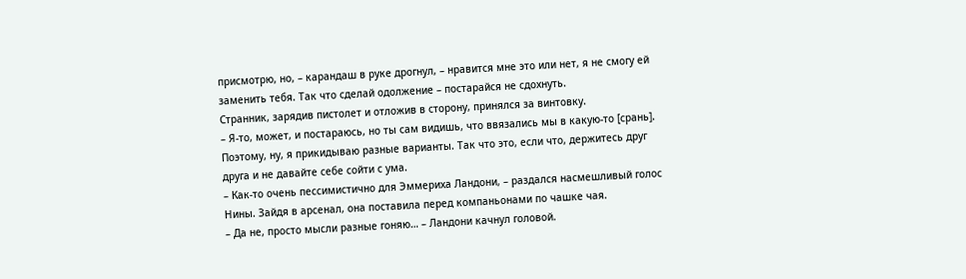присмотрю, но, – карандаш в руке дрогнул, – нравится мне это или нет, я не смогу ей заменить тебя. Так что сделай одолжение – постарайся не сдохнуть.
Странник, зарядив пистолет и отложив в сторону, принялся за винтовку.
– Я-то, может, и постараюсь, но ты сам видишь, что ввязались мы в какую-то [срань]. Поэтому, ну, я прикидываю разные варианты. Так что это, если что, держитесь друг друга и не давайте себе сойти с ума.
– Как-то очень пессимистично для Эммериха Ландони, – раздался насмешливый голос Нины. Зайдя в арсенал, она поставила перед компаньонами по чашке чая.
– Да не, просто мысли разные гоняю… – Ландони качнул головой.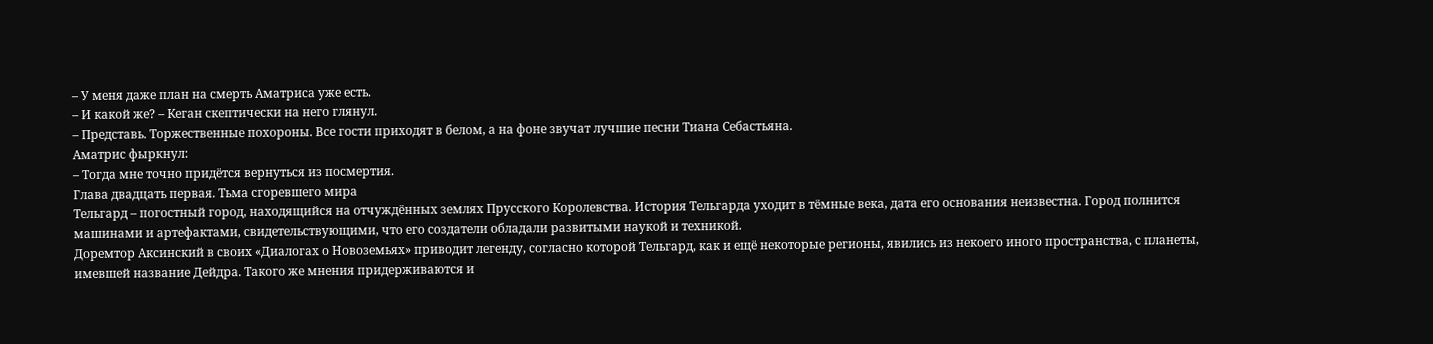– У меня даже план на смерть Аматриса уже есть.
– И какой же? – Кеган скептически на него глянул.
– Представь. Торжественные похороны. Все гости приходят в белом, а на фоне звучат лучшие песни Тиана Себастьяна.
Аматрис фыркнул:
– Тогда мне точно придётся вернуться из посмертия.
Глава двадцать первая. Тьма сгоревшего мира
Тельгард – погостный город, находящийся на отчуждённых землях Прусского Королевства. История Тельгарда уходит в тёмные века, дата его основания неизвестна. Город полнится машинами и артефактами, свидетельствующими, что его создатели обладали развитыми наукой и техникой.
Доремтор Аксинский в своих «Диалогах о Новоземьях» приводит легенду, согласно которой Тельгард, как и ещё некоторые регионы, явились из некоего иного пространства, с планеты, имевшей название Дейдра. Такого же мнения придерживаются и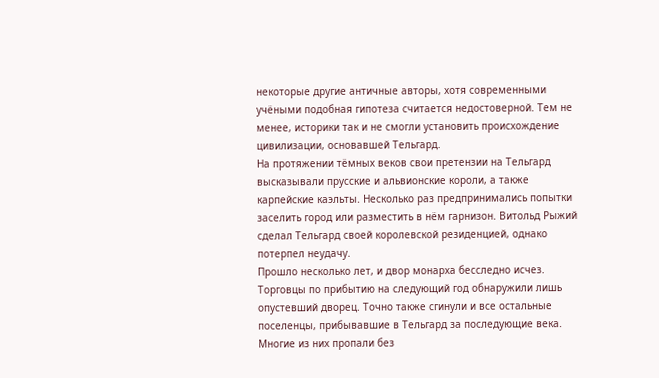некоторые другие античные авторы, хотя современными учёными подобная гипотеза считается недостоверной. Тем не менее, историки так и не смогли установить происхождение цивилизации, основавшей Тельгард.
На протяжении тёмных веков свои претензии на Тельгард высказывали прусские и альвионские короли, а также карпейские каэльты. Несколько раз предпринимались попытки заселить город или разместить в нём гарнизон. Витольд Рыжий сделал Тельгард своей королевской резиденцией, однако потерпел неудачу.
Прошло несколько лет, и двор монарха бесследно исчез. Торговцы по прибытию на следующий год обнаружили лишь опустевший дворец. Точно также сгинули и все остальные поселенцы, прибывавшие в Тельгард за последующие века. Многие из них пропали без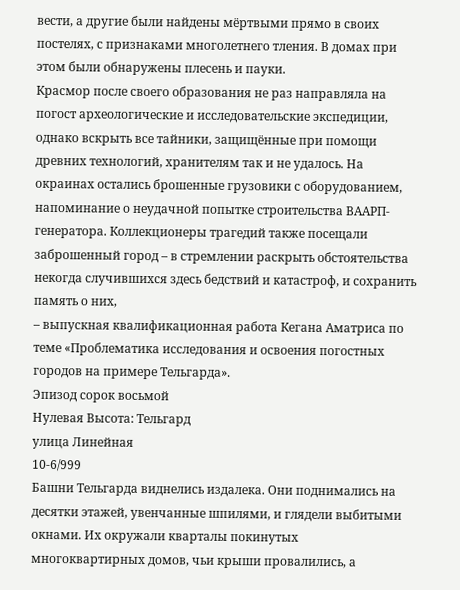вести, а другие были найдены мёртвыми прямо в своих постелях, с признаками многолетнего тления. В домах при этом были обнаружены плесень и пауки.
Красмор после своего образования не раз направляла на погост археологические и исследовательские экспедиции, однако вскрыть все тайники, защищённые при помощи древних технологий, хранителям так и не удалось. На окраинах остались брошенные грузовики с оборудованием, напоминание о неудачной попытке строительства ВААРП-генератора. Коллекционеры трагедий также посещали заброшенный город – в стремлении раскрыть обстоятельства некогда случившихся здесь бедствий и катастроф, и сохранить память о них,
– выпускная квалификационная работа Кегана Аматриса по теме «Проблематика исследования и освоения погостных городов на примере Тельгарда».
Эпизод сорок восьмой
Нулевая Высота: Тельгард
улица Линейная
10-6/999
Башни Тельгарда виднелись издалека. Они поднимались на десятки этажей, увенчанные шпилями, и глядели выбитыми окнами. Их окружали кварталы покинутых многоквартирных домов, чьи крыши провалились, а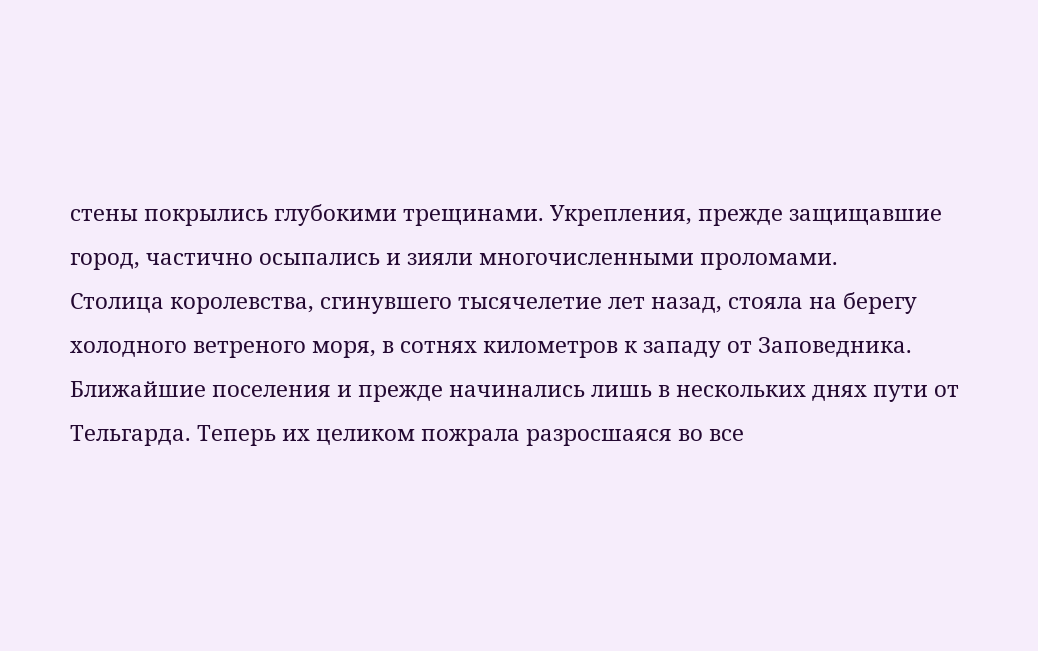стены покрылись глубокими трещинами. Укрепления, прежде защищавшие город, частично осыпались и зияли многочисленными проломами.
Столица королевства, сгинувшего тысячелетие лет назад, стояла на берегу холодного ветреного моря, в сотнях километров к западу от Заповедника. Ближайшие поселения и прежде начинались лишь в нескольких днях пути от Тельгарда. Теперь их целиком пожрала разросшаяся во все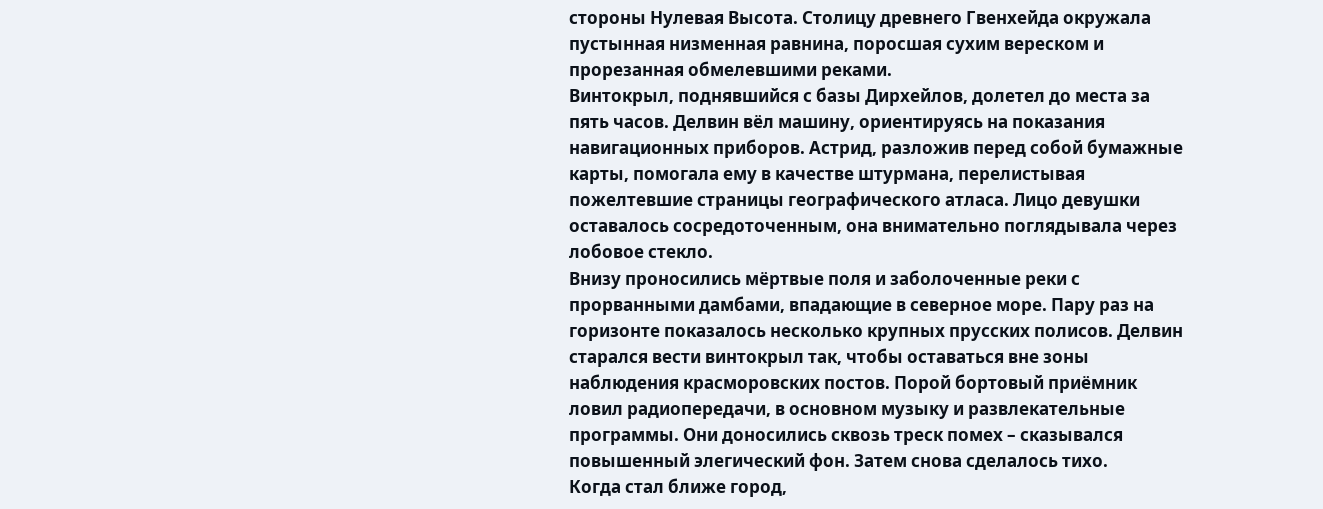стороны Нулевая Высота. Столицу древнего Гвенхейда окружала пустынная низменная равнина, поросшая сухим вереском и прорезанная обмелевшими реками.
Винтокрыл, поднявшийся с базы Дирхейлов, долетел до места за пять часов. Делвин вёл машину, ориентируясь на показания навигационных приборов. Астрид, разложив перед собой бумажные карты, помогала ему в качестве штурмана, перелистывая пожелтевшие страницы географического атласа. Лицо девушки оставалось сосредоточенным, она внимательно поглядывала через лобовое стекло.
Внизу проносились мёртвые поля и заболоченные реки с прорванными дамбами, впадающие в северное море. Пару раз на горизонте показалось несколько крупных прусских полисов. Делвин старался вести винтокрыл так, чтобы оставаться вне зоны наблюдения красморовских постов. Порой бортовый приёмник ловил радиопередачи, в основном музыку и развлекательные программы. Они доносились сквозь треск помех – сказывался повышенный элегический фон. Затем снова сделалось тихо.
Когда стал ближе город,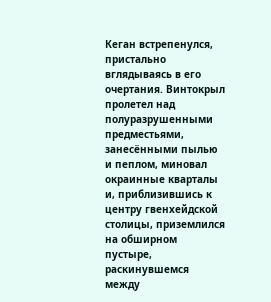Кеган встрепенулся, пристально вглядываясь в его очертания. Винтокрыл пролетел над полуразрушенными предместьями, занесёнными пылью и пеплом, миновал окраинные кварталы и, приблизившись к центру гвенхейдской столицы, приземлился на обширном пустыре, раскинувшемся между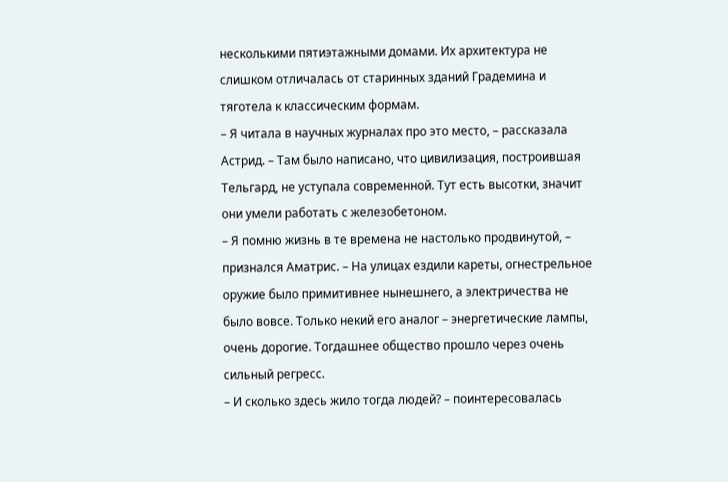несколькими пятиэтажными домами. Их архитектура не слишком отличалась от старинных зданий Градемина и тяготела к классическим формам.
– Я читала в научных журналах про это место, – рассказала Астрид. – Там было написано, что цивилизация, построившая Тельгард, не уступала современной. Тут есть высотки, значит они умели работать с железобетоном.
– Я помню жизнь в те времена не настолько продвинутой, – признался Аматрис. – На улицах ездили кареты, огнестрельное оружие было примитивнее нынешнего, а электричества не было вовсе. Только некий его аналог – энергетические лампы, очень дорогие. Тогдашнее общество прошло через очень сильный регресс.
– И сколько здесь жило тогда людей? – поинтересовалась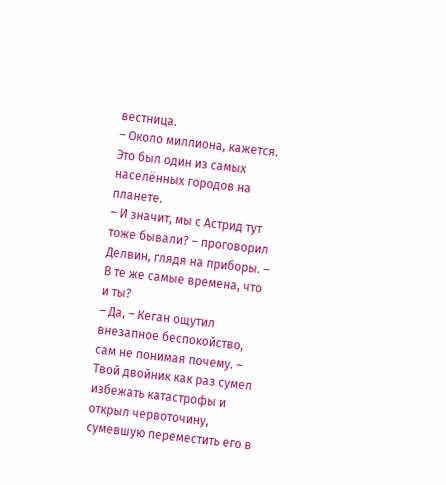вестница.
– Около миллиона, кажется. Это был один из самых населённых городов на планете.
– И значит, мы с Астрид тут тоже бывали? – проговорил Делвин, глядя на приборы. – В те же самые времена, что и ты?
– Да, – Кеган ощутил внезапное беспокойство, сам не понимая почему. – Твой двойник как раз сумел избежать катастрофы и открыл червоточину, сумевшую переместить его в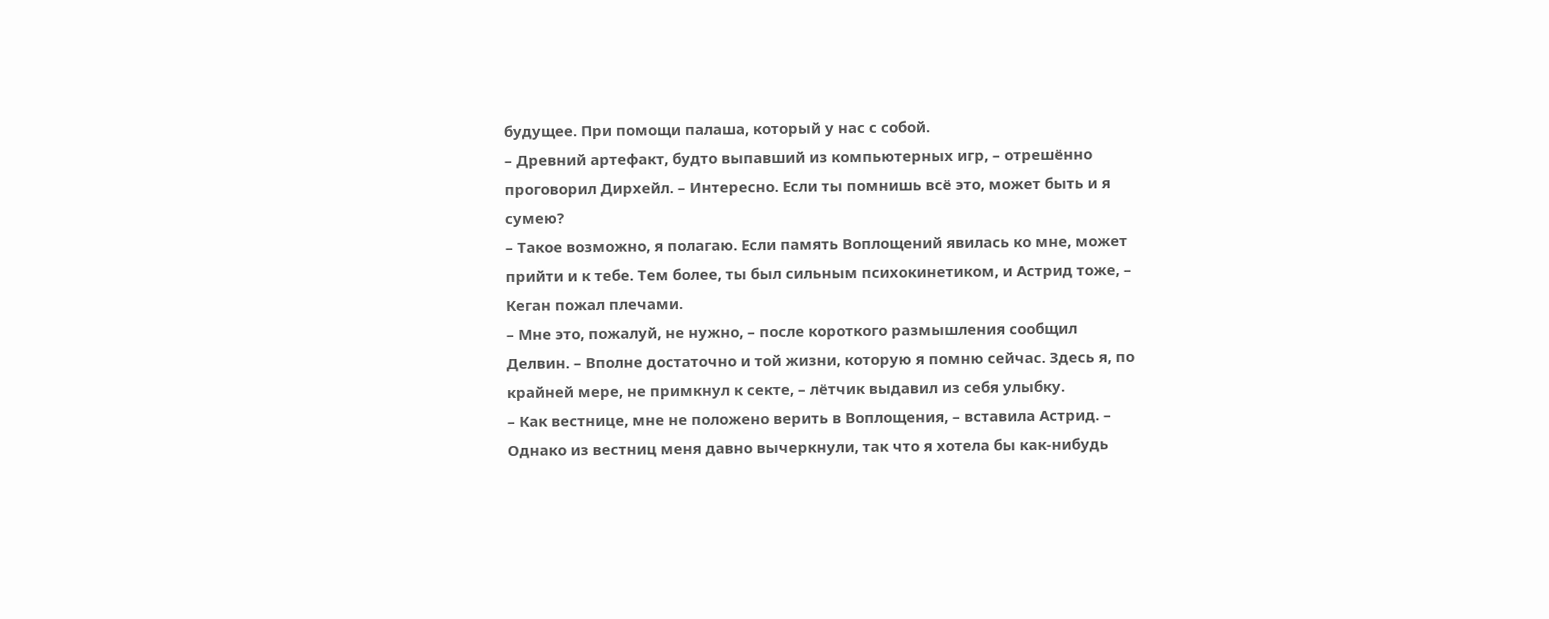будущее. При помощи палаша, который у нас с собой.
– Древний артефакт, будто выпавший из компьютерных игр, – отрешённо проговорил Дирхейл. – Интересно. Если ты помнишь всё это, может быть и я сумею?
– Такое возможно, я полагаю. Если память Воплощений явилась ко мне, может прийти и к тебе. Тем более, ты был сильным психокинетиком, и Астрид тоже, – Кеган пожал плечами.
– Мне это, пожалуй, не нужно, – после короткого размышления сообщил Делвин. – Вполне достаточно и той жизни, которую я помню сейчас. Здесь я, по крайней мере, не примкнул к секте, – лётчик выдавил из себя улыбку.
– Как вестнице, мне не положено верить в Воплощения, – вставила Астрид. – Однако из вестниц меня давно вычеркнули, так что я хотела бы как-нибудь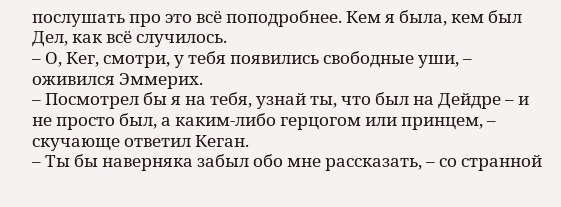послушать про это всё поподробнее. Кем я была, кем был Дел, как всё случилось.
– О, Кег, смотри, у тебя появились свободные уши, – оживился Эммерих.
– Посмотрел бы я на тебя, узнай ты, что был на Дейдре – и не просто был, а каким-либо герцогом или принцем, – скучающе ответил Кеган.
– Ты бы наверняка забыл обо мне рассказать, – со странной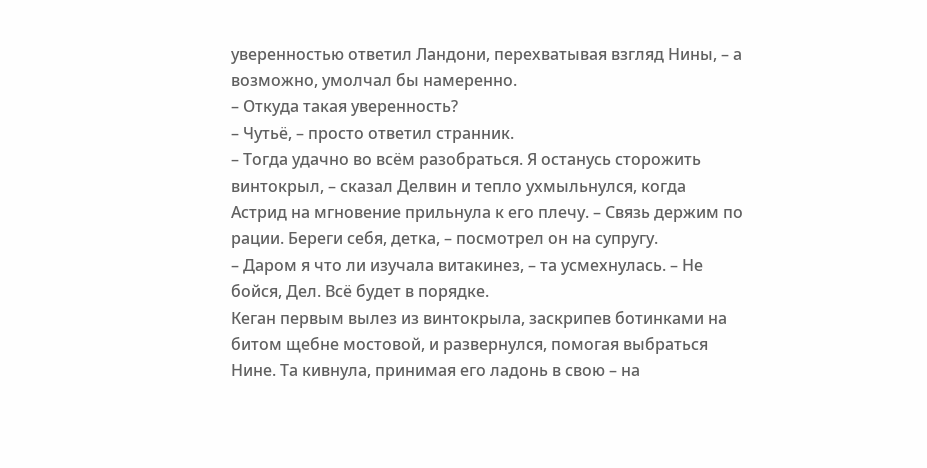уверенностью ответил Ландони, перехватывая взгляд Нины, – а возможно, умолчал бы намеренно.
– Откуда такая уверенность?
– Чутьё, – просто ответил странник.
– Тогда удачно во всём разобраться. Я останусь сторожить винтокрыл, – сказал Делвин и тепло ухмыльнулся, когда Астрид на мгновение прильнула к его плечу. – Связь держим по рации. Береги себя, детка, – посмотрел он на супругу.
– Даром я что ли изучала витакинез, – та усмехнулась. – Не бойся, Дел. Всё будет в порядке.
Кеган первым вылез из винтокрыла, заскрипев ботинками на битом щебне мостовой, и развернулся, помогая выбраться Нине. Та кивнула, принимая его ладонь в свою – на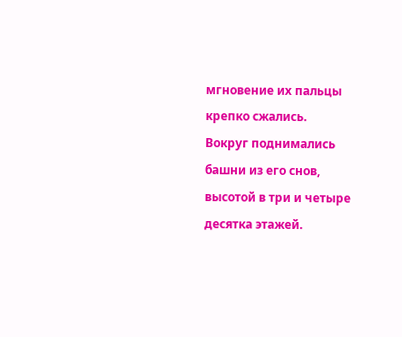мгновение их пальцы крепко сжались.
Вокруг поднимались башни из его снов, высотой в три и четыре десятка этажей.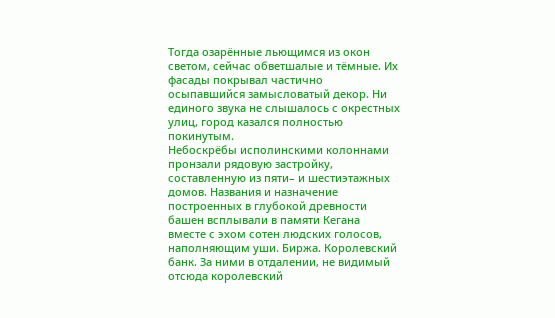Тогда озарённые льющимся из окон светом, сейчас обветшалые и тёмные. Их фасады покрывал частично осыпавшийся замысловатый декор. Ни единого звука не слышалось с окрестных улиц, город казался полностью покинутым.
Небоскрёбы исполинскими колоннами пронзали рядовую застройку, составленную из пяти– и шестиэтажных домов. Названия и назначение построенных в глубокой древности башен всплывали в памяти Кегана вместе с эхом сотен людских голосов, наполняющим уши. Биржа. Королевский банк. За ними в отдалении, не видимый отсюда королевский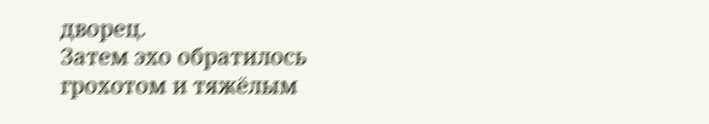дворец.
Затем эхо обратилось грохотом и тяжёлым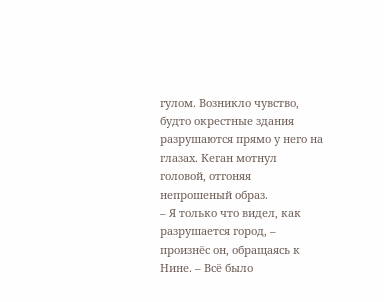гулом. Возникло чувство, будто окрестные здания разрушаются прямо у него на глазах. Кеган мотнул головой, отгоняя непрошеный образ.
– Я только что видел, как разрушается город, – произнёс он, обращаясь к Нине. – Всё было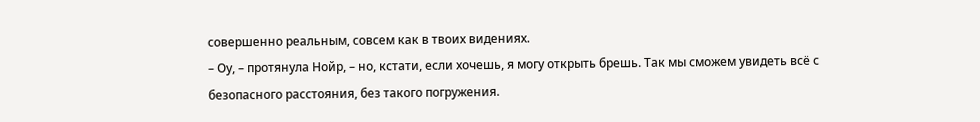совершенно реальным, совсем как в твоих видениях.
– Оу, – протянула Нойр, – но, кстати, если хочешь, я могу открыть брешь. Так мы сможем увидеть всё с безопасного расстояния, без такого погружения.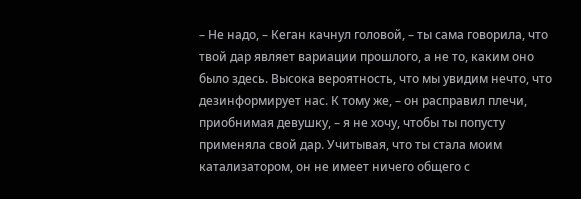– Не надо, – Кеган качнул головой, – ты сама говорила, что твой дар являет вариации прошлого, а не то, каким оно было здесь. Высока вероятность, что мы увидим нечто, что дезинформирует нас. К тому же, – он расправил плечи, приобнимая девушку, – я не хочу, чтобы ты попусту применяла свой дар. Учитывая, что ты стала моим катализатором, он не имеет ничего общего с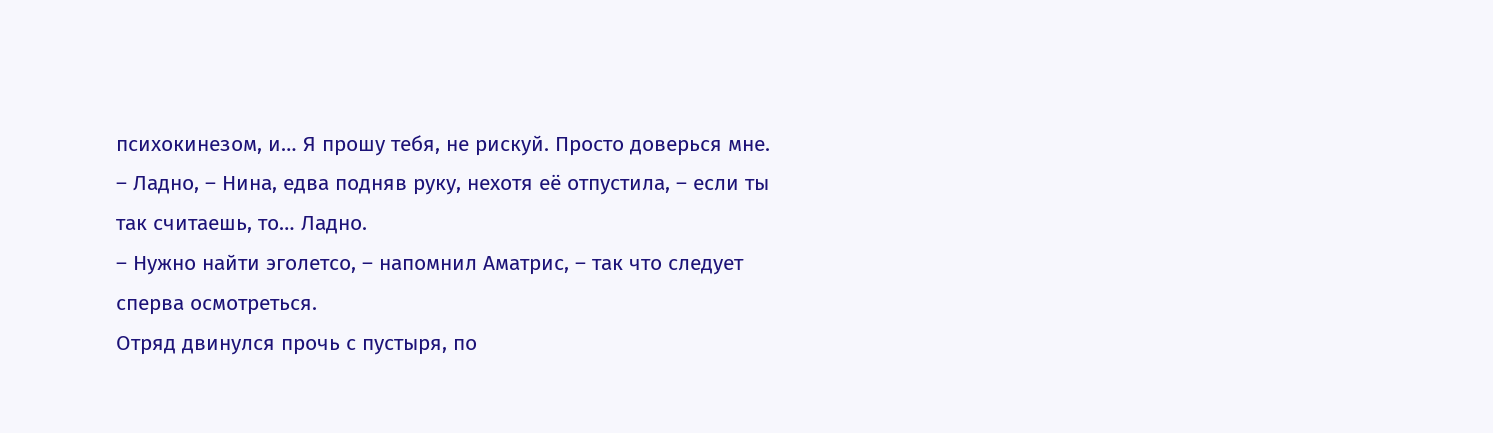психокинезом, и… Я прошу тебя, не рискуй. Просто доверься мне.
– Ладно, – Нина, едва подняв руку, нехотя её отпустила, – если ты так считаешь, то… Ладно.
– Нужно найти эголетсо, – напомнил Аматрис, – так что следует сперва осмотреться.
Отряд двинулся прочь с пустыря, по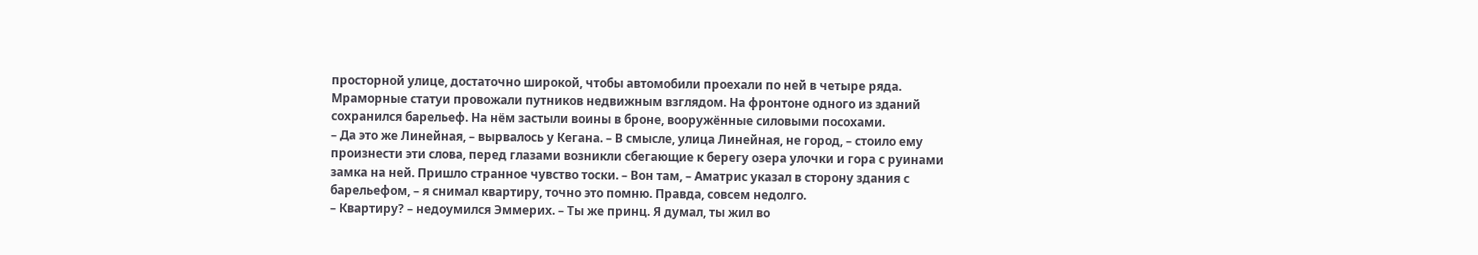просторной улице, достаточно широкой, чтобы автомобили проехали по ней в четыре ряда. Мраморные статуи провожали путников недвижным взглядом. На фронтоне одного из зданий сохранился барельеф. На нём застыли воины в броне, вооружённые силовыми посохами.
– Да это же Линейная, – вырвалось у Кегана. – В смысле, улица Линейная, не город, – стоило ему произнести эти слова, перед глазами возникли сбегающие к берегу озера улочки и гора с руинами замка на ней. Пришло странное чувство тоски. – Вон там, – Аматрис указал в сторону здания с барельефом, – я снимал квартиру, точно это помню. Правда, совсем недолго.
– Квартиру? – недоумился Эммерих. – Ты же принц. Я думал, ты жил во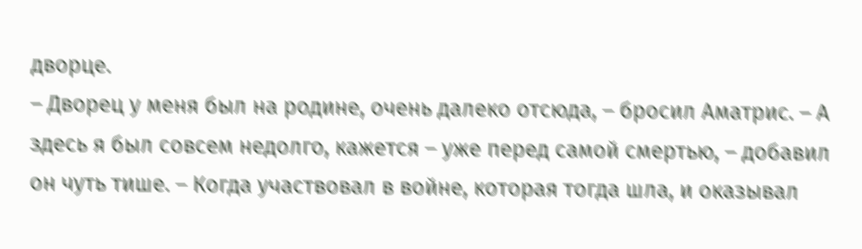дворце.
– Дворец у меня был на родине, очень далеко отсюда, – бросил Аматрис. – А здесь я был совсем недолго, кажется – уже перед самой смертью, – добавил он чуть тише. – Когда участвовал в войне, которая тогда шла, и оказывал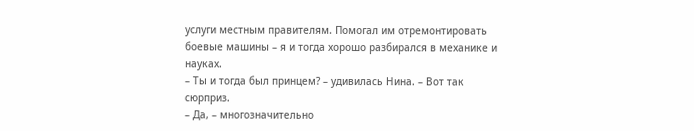услуги местным правителям. Помогал им отремонтировать боевые машины – я и тогда хорошо разбирался в механике и науках.
– Ты и тогда был принцем? – удивилась Нина. – Вот так сюрприз.
– Да, – многозначительно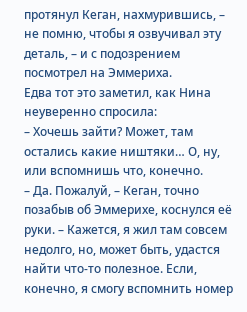протянул Кеган, нахмурившись, – не помню, чтобы я озвучивал эту деталь, – и с подозрением посмотрел на Эммериха.
Едва тот это заметил, как Нина неуверенно спросила:
– Хочешь зайти? Может, там остались какие ништяки… О, ну, или вспомнишь что, конечно.
– Да. Пожалуй, – Кеган, точно позабыв об Эммерихе, коснулся её руки. – Кажется, я жил там совсем недолго, но, может быть, удастся найти что-то полезное. Если, конечно, я смогу вспомнить номер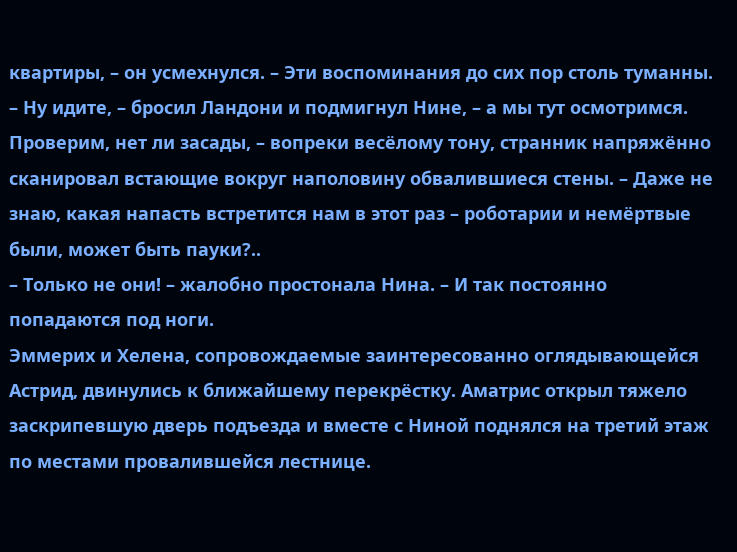квартиры, – он усмехнулся. – Эти воспоминания до сих пор столь туманны.
– Ну идите, – бросил Ландони и подмигнул Нине, – а мы тут осмотримся. Проверим, нет ли засады, – вопреки весёлому тону, странник напряжённо сканировал встающие вокруг наполовину обвалившиеся стены. – Даже не знаю, какая напасть встретится нам в этот раз – роботарии и немёртвые были, может быть пауки?..
– Только не они! – жалобно простонала Нина. – И так постоянно попадаются под ноги.
Эммерих и Хелена, сопровождаемые заинтересованно оглядывающейся Астрид, двинулись к ближайшему перекрёстку. Аматрис открыл тяжело заскрипевшую дверь подъезда и вместе с Ниной поднялся на третий этаж по местами провалившейся лестнице.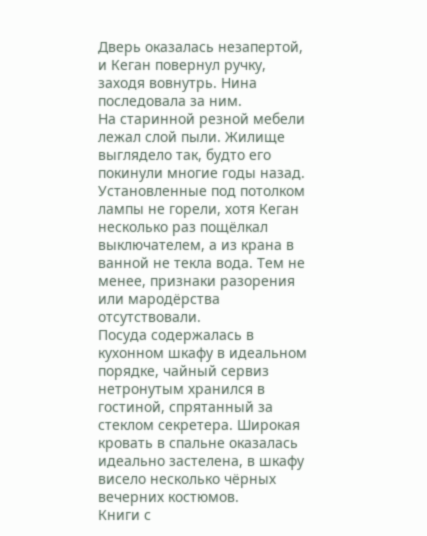Дверь оказалась незапертой, и Кеган повернул ручку, заходя вовнутрь. Нина последовала за ним.
На старинной резной мебели лежал слой пыли. Жилище выглядело так, будто его покинули многие годы назад. Установленные под потолком лампы не горели, хотя Кеган несколько раз пощёлкал выключателем, а из крана в ванной не текла вода. Тем не менее, признаки разорения или мародёрства отсутствовали.
Посуда содержалась в кухонном шкафу в идеальном порядке, чайный сервиз нетронутым хранился в гостиной, спрятанный за стеклом секретера. Широкая кровать в спальне оказалась идеально застелена, в шкафу висело несколько чёрных вечерних костюмов.
Книги с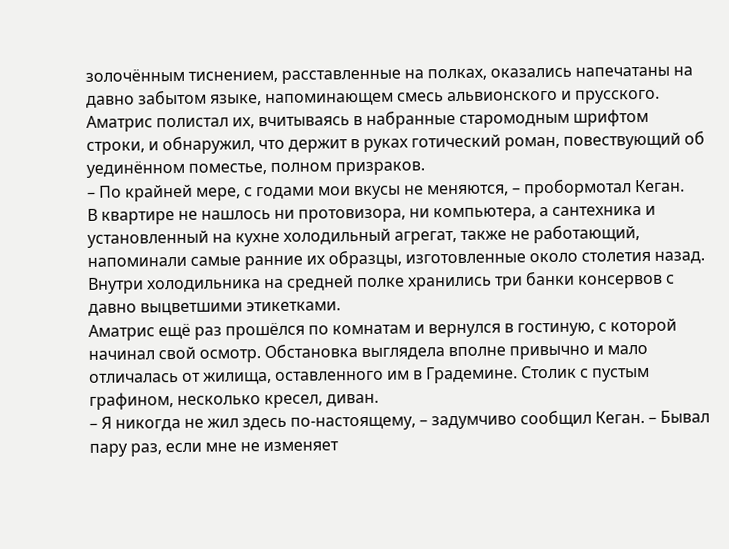золочённым тиснением, расставленные на полках, оказались напечатаны на давно забытом языке, напоминающем смесь альвионского и прусского. Аматрис полистал их, вчитываясь в набранные старомодным шрифтом строки, и обнаружил, что держит в руках готический роман, повествующий об уединённом поместье, полном призраков.
– По крайней мере, с годами мои вкусы не меняются, – пробормотал Кеган.
В квартире не нашлось ни протовизора, ни компьютера, а сантехника и установленный на кухне холодильный агрегат, также не работающий, напоминали самые ранние их образцы, изготовленные около столетия назад. Внутри холодильника на средней полке хранились три банки консервов с давно выцветшими этикетками.
Аматрис ещё раз прошёлся по комнатам и вернулся в гостиную, с которой начинал свой осмотр. Обстановка выглядела вполне привычно и мало отличалась от жилища, оставленного им в Градемине. Столик с пустым графином, несколько кресел, диван.
– Я никогда не жил здесь по-настоящему, – задумчиво сообщил Кеган. – Бывал пару раз, если мне не изменяет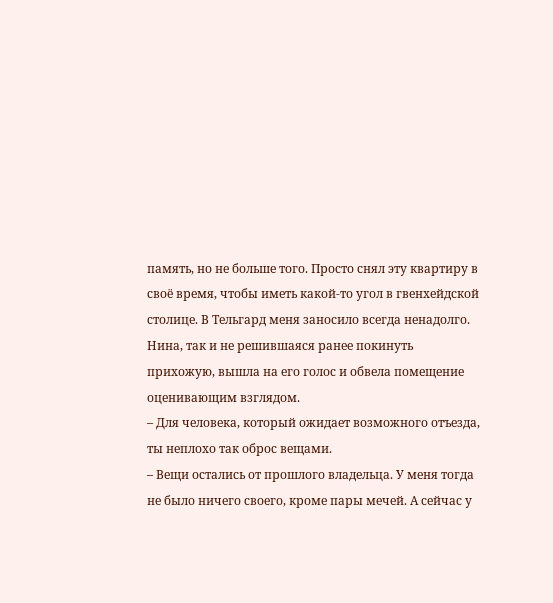память, но не больше того. Просто снял эту квартиру в своё время, чтобы иметь какой-то угол в гвенхейдской столице. В Тельгард меня заносило всегда ненадолго.
Нина, так и не решившаяся ранее покинуть прихожую, вышла на его голос и обвела помещение оценивающим взглядом.
– Для человека, который ожидает возможного отъезда, ты неплохо так оброс вещами.
– Вещи остались от прошлого владельца. У меня тогда не было ничего своего, кроме пары мечей. А сейчас у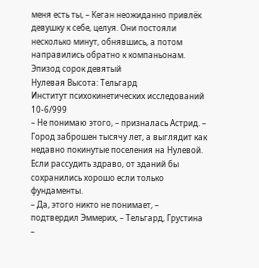меня есть ты, – Кеган неожиданно привлёк девушку к себе, целуя. Они постояли несколько минут, обнявшись, а потом направились обратно к компаньонам.
Эпизод сорок девятый
Нулевая Высота: Тельгард
Институт психокинетических исследований
10-6/999
– Не понимаю этого, – призналась Астрид. – Город заброшен тысячу лет, а выглядит как недавно покинутые поселения на Нулевой. Если рассудить здраво, от зданий бы сохранились хорошо если только фундаменты.
– Да, этого никто не понимает, – подтвердил Эммерих, – Тельгард, Грустина –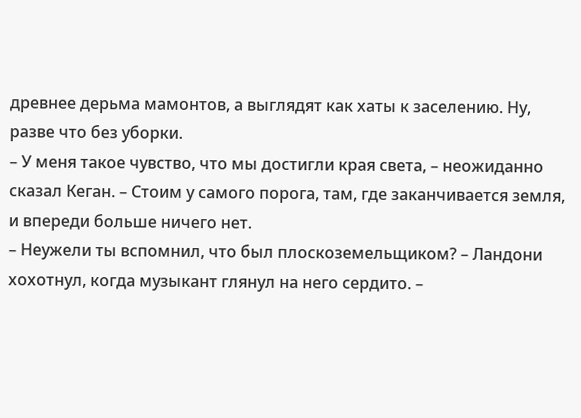древнее дерьма мамонтов, а выглядят как хаты к заселению. Ну, разве что без уборки.
– У меня такое чувство, что мы достигли края света, – неожиданно сказал Кеган. – Стоим у самого порога, там, где заканчивается земля, и впереди больше ничего нет.
– Неужели ты вспомнил, что был плоскоземельщиком? – Ландони хохотнул, когда музыкант глянул на него сердито. –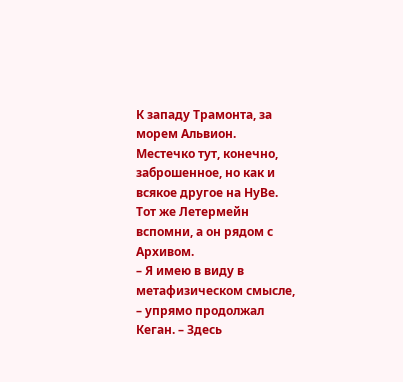К западу Трамонта, за морем Альвион. Местечко тут, конечно, заброшенное, но как и всякое другое на НуВе. Тот же Летермейн вспомни, а он рядом с Архивом.
– Я имею в виду в метафизическом смысле, – упрямо продолжал Кеган. – Здесь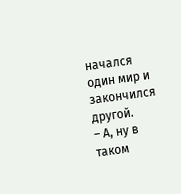начался один мир и закончился другой.
– А, ну в таком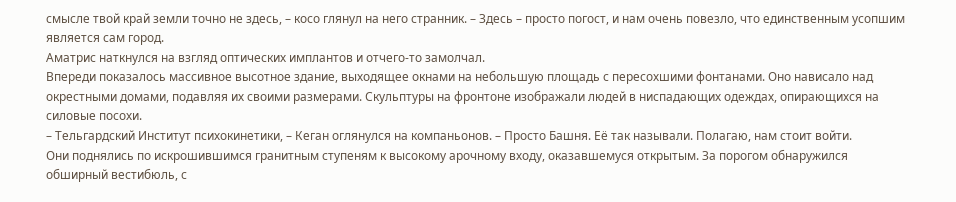смысле твой край земли точно не здесь, – косо глянул на него странник. – Здесь – просто погост, и нам очень повезло, что единственным усопшим является сам город.
Аматрис наткнулся на взгляд оптических имплантов и отчего-то замолчал.
Впереди показалось массивное высотное здание, выходящее окнами на небольшую площадь с пересохшими фонтанами. Оно нависало над окрестными домами, подавляя их своими размерами. Скульптуры на фронтоне изображали людей в ниспадающих одеждах, опирающихся на силовые посохи.
– Тельгардский Институт психокинетики, – Кеган оглянулся на компаньонов. – Просто Башня. Её так называли. Полагаю, нам стоит войти.
Они поднялись по искрошившимся гранитным ступеням к высокому арочному входу, оказавшемуся открытым. За порогом обнаружился обширный вестибюль, с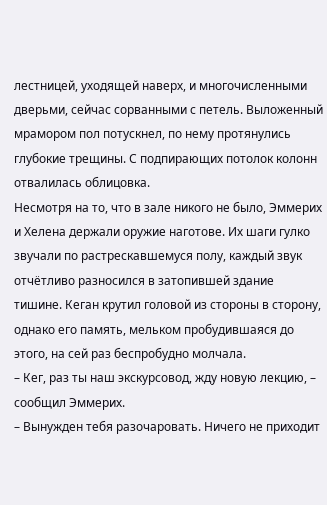лестницей, уходящей наверх, и многочисленными дверьми, сейчас сорванными с петель. Выложенный мрамором пол потускнел, по нему протянулись глубокие трещины. С подпирающих потолок колонн отвалилась облицовка.
Несмотря на то, что в зале никого не было, Эммерих и Хелена держали оружие наготове. Их шаги гулко звучали по растрескавшемуся полу, каждый звук отчётливо разносился в затопившей здание тишине. Кеган крутил головой из стороны в сторону, однако его память, мельком пробудившаяся до этого, на сей раз беспробудно молчала.
– Кег, раз ты наш экскурсовод, жду новую лекцию, – сообщил Эммерих.
– Вынужден тебя разочаровать. Ничего не приходит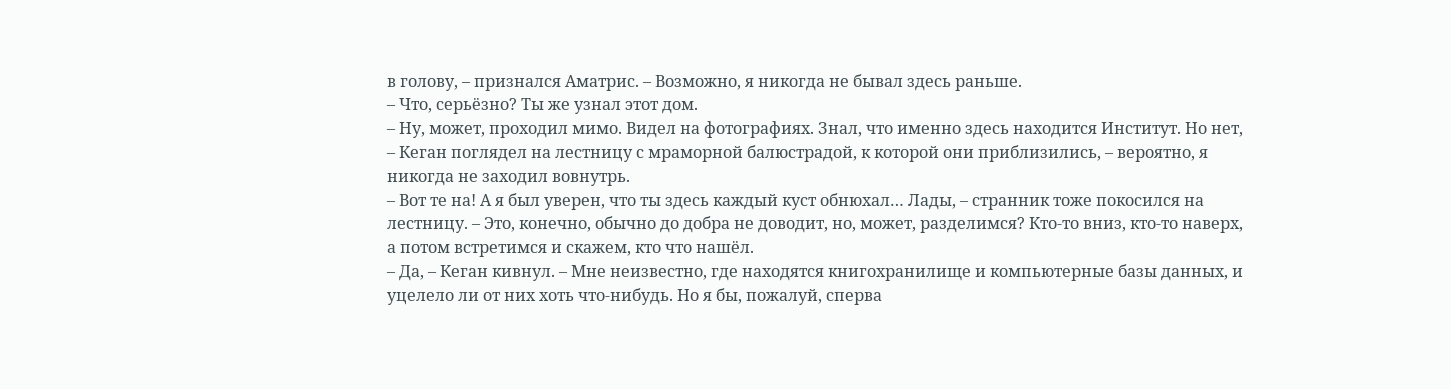в голову, – признался Аматрис. – Возможно, я никогда не бывал здесь раньше.
– Что, серьёзно? Ты же узнал этот дом.
– Ну, может, проходил мимо. Видел на фотографиях. Знал, что именно здесь находится Институт. Но нет, – Кеган поглядел на лестницу с мраморной балюстрадой, к которой они приблизились, – вероятно, я никогда не заходил вовнутрь.
– Вот те на! А я был уверен, что ты здесь каждый куст обнюхал… Лады, – странник тоже покосился на лестницу. – Это, конечно, обычно до добра не доводит, но, может, разделимся? Кто-то вниз, кто-то наверх, а потом встретимся и скажем, кто что нашёл.
– Да, – Кеган кивнул. – Мне неизвестно, где находятся книгохранилище и компьютерные базы данных, и уцелело ли от них хоть что-нибудь. Но я бы, пожалуй, сперва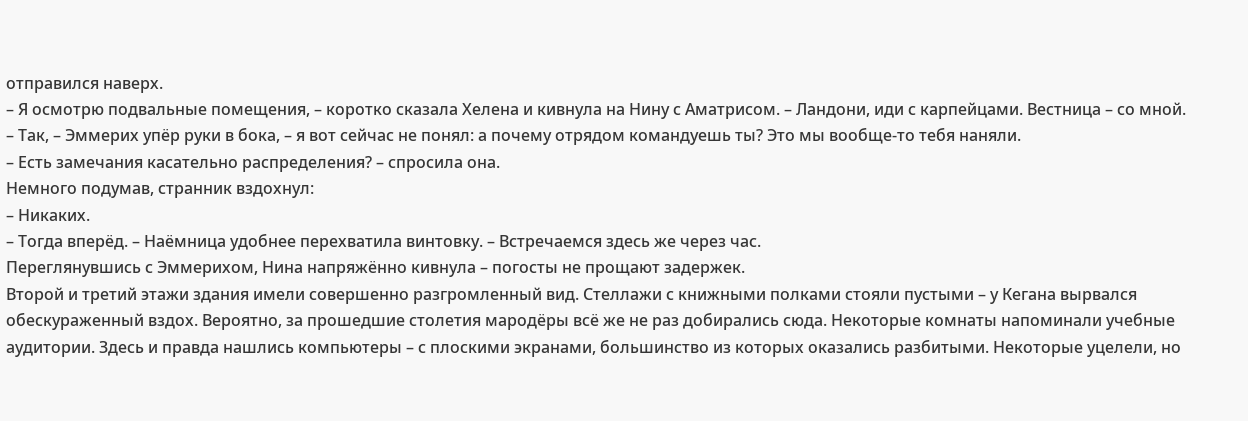отправился наверх.
– Я осмотрю подвальные помещения, – коротко сказала Хелена и кивнула на Нину с Аматрисом. – Ландони, иди с карпейцами. Вестница – со мной.
– Так, – Эммерих упёр руки в бока, – я вот сейчас не понял: а почему отрядом командуешь ты? Это мы вообще-то тебя наняли.
– Есть замечания касательно распределения? – спросила она.
Немного подумав, странник вздохнул:
– Никаких.
– Тогда вперёд. – Наёмница удобнее перехватила винтовку. – Встречаемся здесь же через час.
Переглянувшись с Эммерихом, Нина напряжённо кивнула – погосты не прощают задержек.
Второй и третий этажи здания имели совершенно разгромленный вид. Стеллажи с книжными полками стояли пустыми – у Кегана вырвался обескураженный вздох. Вероятно, за прошедшие столетия мародёры всё же не раз добирались сюда. Некоторые комнаты напоминали учебные аудитории. Здесь и правда нашлись компьютеры – с плоскими экранами, большинство из которых оказались разбитыми. Некоторые уцелели, но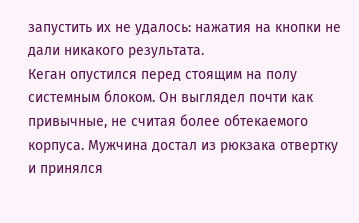запустить их не удалось: нажатия на кнопки не дали никакого результата.
Кеган опустился перед стоящим на полу системным блоком. Он выглядел почти как привычные, не считая более обтекаемого корпуса. Мужчина достал из рюкзака отвертку и принялся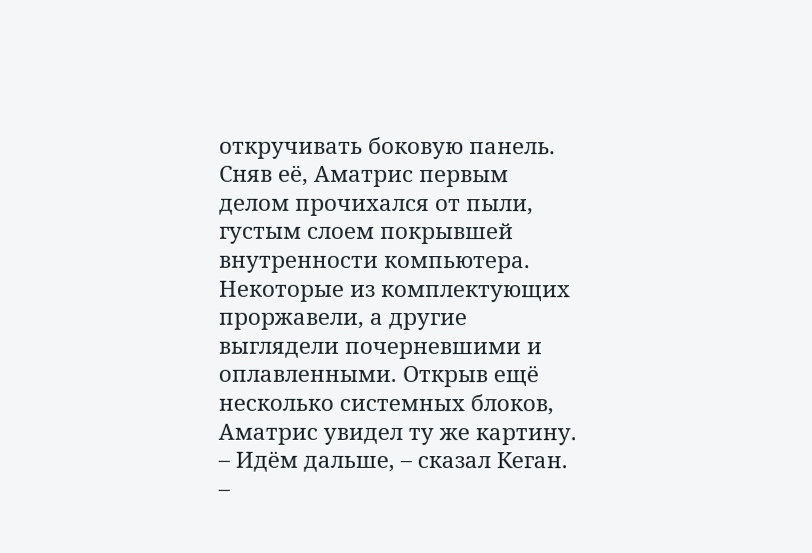откручивать боковую панель. Сняв её, Аматрис первым делом прочихался от пыли, густым слоем покрывшей внутренности компьютера. Некоторые из комплектующих проржавели, а другие выглядели почерневшими и оплавленными. Открыв ещё несколько системных блоков, Аматрис увидел ту же картину.
– Идём дальше, – сказал Кеган. –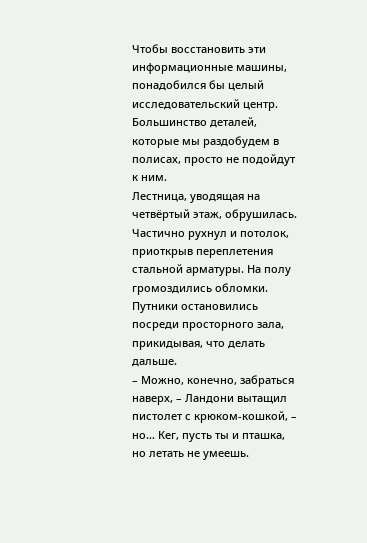Чтобы восстановить эти информационные машины, понадобился бы целый исследовательский центр. Большинство деталей, которые мы раздобудем в полисах, просто не подойдут к ним.
Лестница, уводящая на четвёртый этаж, обрушилась. Частично рухнул и потолок, приоткрыв переплетения стальной арматуры. На полу громоздились обломки. Путники остановились посреди просторного зала, прикидывая, что делать дальше.
– Можно, конечно, забраться наверх, – Ландони вытащил пистолет с крюком-кошкой, – но… Кег, пусть ты и пташка, но летать не умеешь.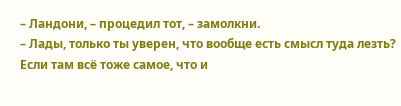– Ландони, – процедил тот, – замолкни.
– Лады, только ты уверен, что вообще есть смысл туда лезть? Если там всё тоже самое, что и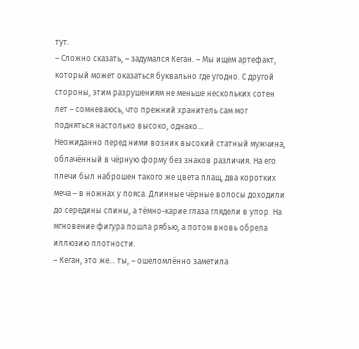тут.
– Сложно сказать, – задумался Кеган. – Мы ищем артефакт, который может оказаться буквально где угодно. С другой стороны, этим разрушениям не меньше нескольких сотен лет – сомневаюсь, что прежний хранитель сам мог подняться настолько высоко, однако…
Неожиданно перед ними возник высокий статный мужчина, облачённый в чёрную форму без знаков различия. На его плечи был наброшен такого же цвета плащ, два коротких меча – в ножнах у пояса. Длинные чёрные волосы доходили до середины спины, а тёмно-карие глаза глядели в упор. На мгновение фигура пошла рябью, а потом вновь обрела иллюзию плотности.
– Кеган, это же… ты, – ошеломлённо заметила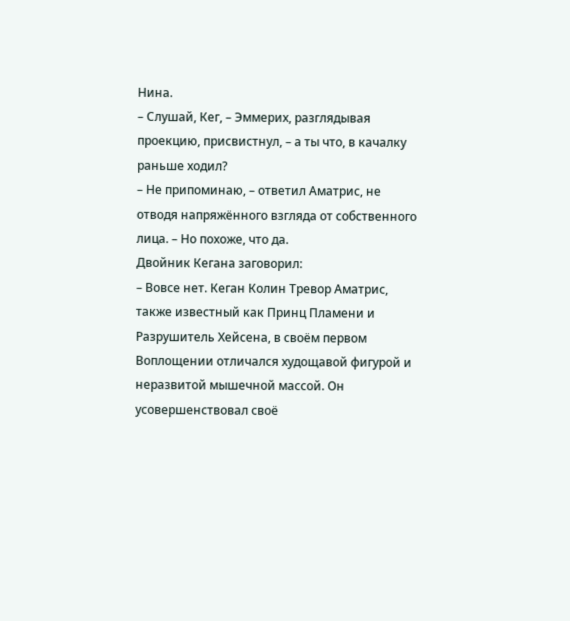Нина.
– Слушай, Кег, – Эммерих, разглядывая проекцию, присвистнул, – а ты что, в качалку раньше ходил?
– Не припоминаю, – ответил Аматрис, не отводя напряжённого взгляда от собственного лица. – Но похоже, что да.
Двойник Кегана заговорил:
– Вовсе нет. Кеган Колин Тревор Аматрис, также известный как Принц Пламени и Разрушитель Хейсена, в своём первом Воплощении отличался худощавой фигурой и неразвитой мышечной массой. Он усовершенствовал своё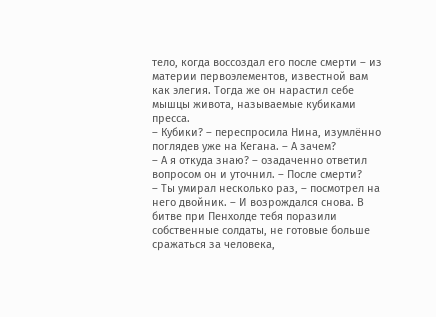тело, когда воссоздал его после смерти – из материи первоэлементов, известной вам как элегия. Тогда же он нарастил себе мышцы живота, называемые кубиками пресса.
– Кубики? – переспросила Нина, изумлённо поглядев уже на Кегана. – А зачем?
– А я откуда знаю? – озадаченно ответил вопросом он и уточнил. – После смерти?
– Ты умирал несколько раз, – посмотрел на него двойник. – И возрождался снова. В битве при Пенхолде тебя поразили собственные солдаты, не готовые больше сражаться за человека,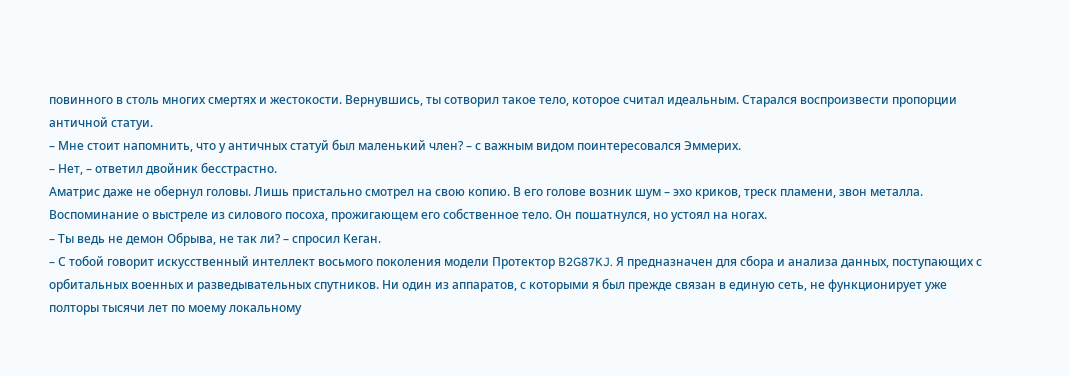повинного в столь многих смертях и жестокости. Вернувшись, ты сотворил такое тело, которое считал идеальным. Старался воспроизвести пропорции античной статуи.
– Мне стоит напомнить, что у античных статуй был маленький член? – с важным видом поинтересовался Эммерих.
– Нет, – ответил двойник бесстрастно.
Аматрис даже не обернул головы. Лишь пристально смотрел на свою копию. В его голове возник шум – эхо криков, треск пламени, звон металла. Воспоминание о выстреле из силового посоха, прожигающем его собственное тело. Он пошатнулся, но устоял на ногах.
– Ты ведь не демон Обрыва, не так ли? – спросил Кеган.
– С тобой говорит искусственный интеллект восьмого поколения модели Протектор B2G87KJ. Я предназначен для сбора и анализа данных, поступающих с орбитальных военных и разведывательных спутников. Ни один из аппаратов, с которыми я был прежде связан в единую сеть, не функционирует уже полторы тысячи лет по моему локальному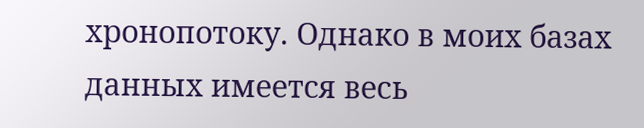хронопотоку. Однако в моих базах данных имеется весь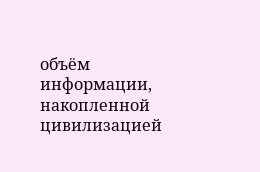объём информации, накопленной цивилизацией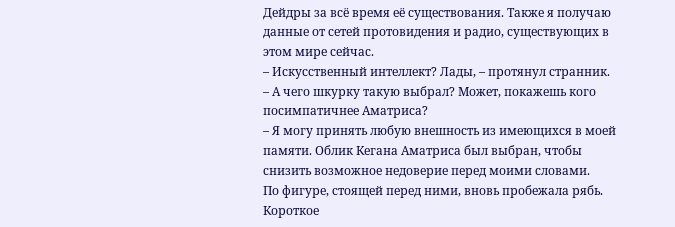Дейдры за всё время её существования. Также я получаю данные от сетей протовидения и радио, существующих в этом мире сейчас.
– Искусственный интеллект? Лады, – протянул странник. – А чего шкурку такую выбрал? Может, покажешь кого посимпатичнее Аматриса?
– Я могу принять любую внешность из имеющихся в моей памяти. Облик Кегана Аматриса был выбран, чтобы снизить возможное недоверие перед моими словами.
По фигуре, стоящей перед ними, вновь пробежала рябь. Короткое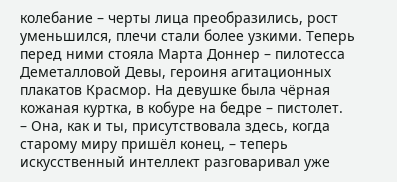колебание – черты лица преобразились, рост уменьшился, плечи стали более узкими. Теперь перед ними стояла Марта Доннер – пилотесса Деметалловой Девы, героиня агитационных плакатов Красмор. На девушке была чёрная кожаная куртка, в кобуре на бедре – пистолет.
– Она, как и ты, присутствовала здесь, когда старому миру пришёл конец, – теперь искусственный интеллект разговаривал уже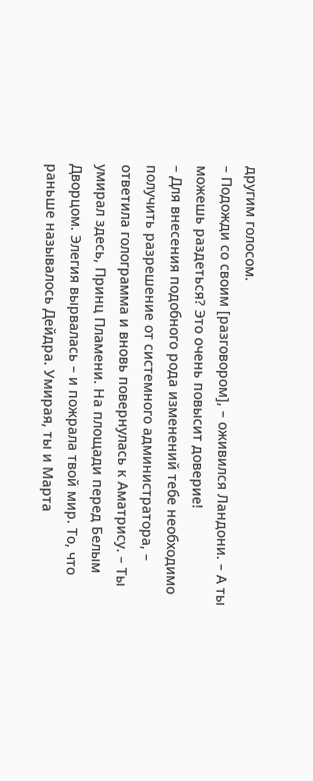другим голосом.
– Подожди со своим [разговором], – оживился Ландони. – А ты можешь раздеться? Это очень повысит доверие!
– Для внесения подобного рода изменений тебе необходимо получить разрешение от системного администратора, – ответила голограмма и вновь повернулась к Аматрису. – Ты умирал здесь, Принц Пламени. На площади перед Белым Дворцом. Элегия вырвалась – и пожрала твой мир. То, что раньше называлось Дейдра. Умирая, ты и Марта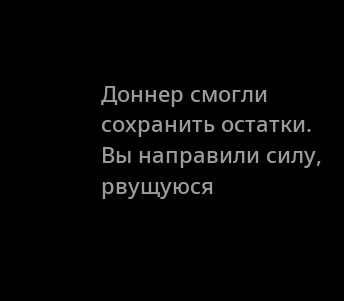Доннер смогли сохранить остатки. Вы направили силу, рвущуюся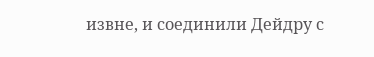извне, и соединили Дейдру с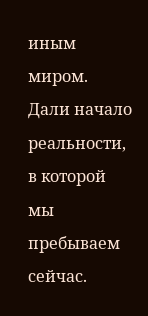иным миром. Дали начало реальности, в которой мы пребываем сейчас.